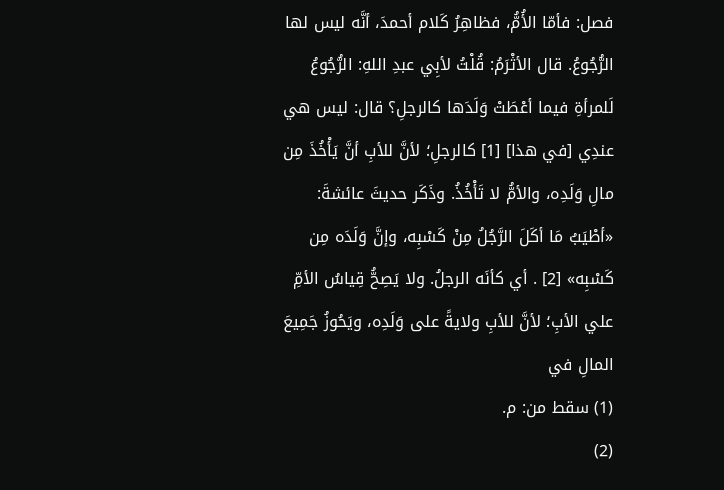فصل: فأمّا الأُمُّ، فظاهِرُ كَلام أحمدَ، أنَّه ليس لها الرُّجُوعُ. قال الأثْرَمُ: قُلْتُ لأبِي عبدِ اللهِ: الرُّجُوعُ لَلمرأةِ فيما أعْطَتْ وَلَدَها كالرجلِ؟ قال: ليس هي عندِي [في هذا] [1] كالرجلِ؛ لأنَّ للأبِ أنَّ يَأْخُذَ مِن مالِ وَلَدِه، والأمُّ لا تَأْخُذُ. وذَكَر حديثَ عائشةَ: «أطْيَبُ مَا أكَلَ الرَّجُلُ مِنْ كَسْبِه، وإنَّ وَلَدَه مِن كَسْبِه» [2] . أي كأنَه الرجلُ. ولا يَصِحُّ قِياسُ الأمِّ علي الأبِ؛ لأنَّ للأبِ ولايةً على وَلَدِه، ويَحُوزُ جَمِيعَ المالِ في
(1) سقط من: م.
(2)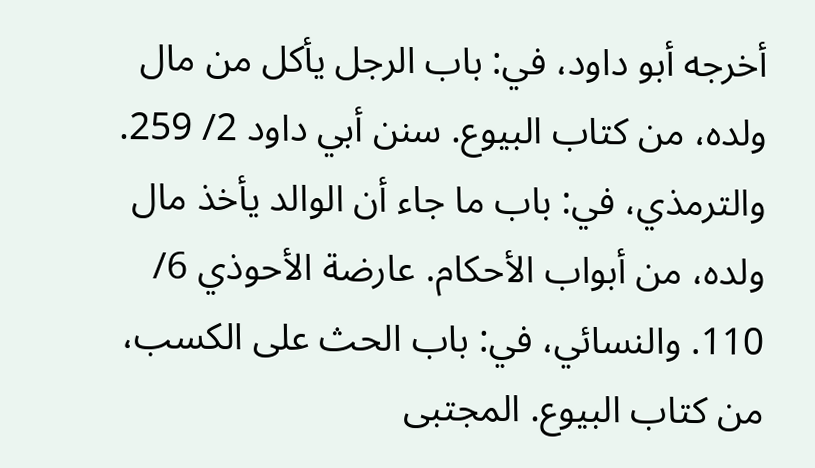أخرجه أبو داود، في: باب الرجل يأكل من مال ولده، من كتاب البيوع. سنن أبي داود 2/ 259. والترمذي، في: باب ما جاء أن الوالد يأخذ مال ولده، من أبواب الأحكام. عارضة الأحوذي 6/ 110. والنسائي، في: باب الحث على الكسب، من كتاب البيوع. المجتبى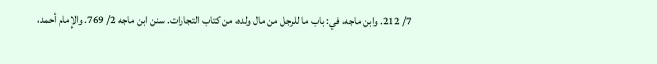7/ 212. وابن ماجه، في: باب ما للرجل من مال ولده، من كتاب التجارات. سنن ابن ماجه 2/ 769. والإِمام أحمد،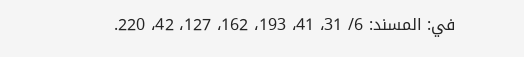في: المسند: 6/ 31، 41، 193، 162، 127، 42، 220.